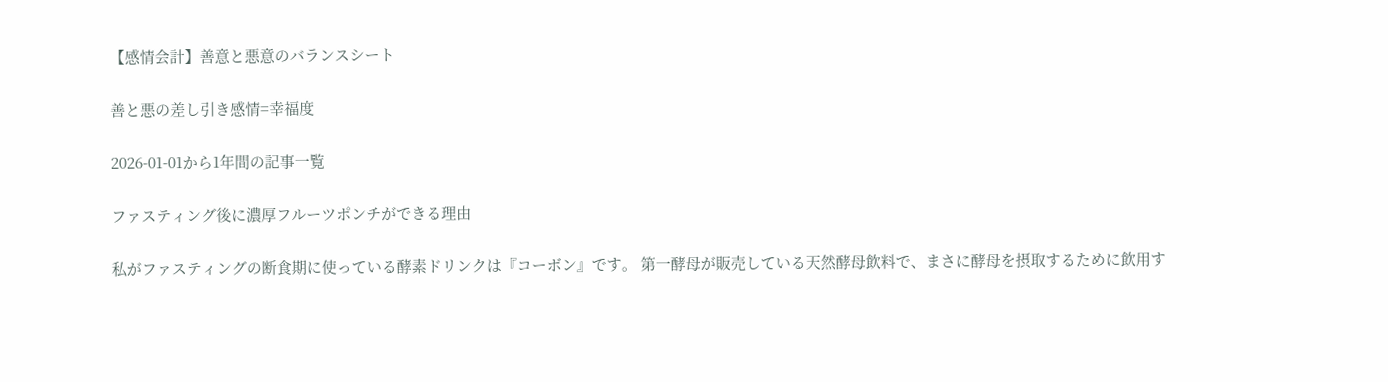【感情会計】善意と悪意のバランスシート

善と悪の差し引き感情=幸福度

2026-01-01から1年間の記事一覧

ファスティング後に濃厚フルーツポンチができる理由

私がファスティングの断食期に使っている酵素ドリンクは『コーボン』です。 第一酵母が販売している天然酵母飲料で、まさに酵母を摂取するために飲用す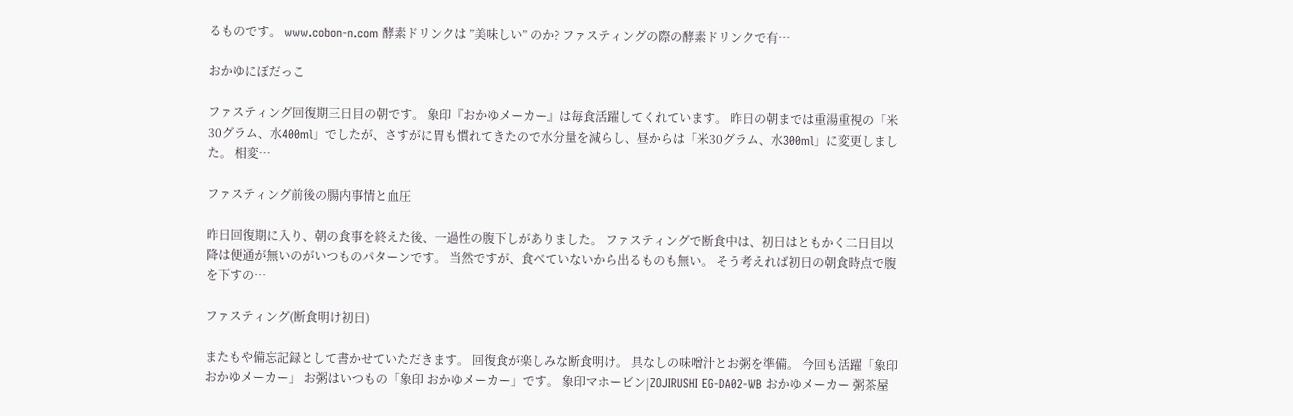るものです。 www.cobon-n.com 酵素ドリンクは ”美味しい” のか? ファスティングの際の酵素ドリンクで有…

おかゆにぼだっこ

ファスティング回復期三日目の朝です。 象印『おかゆメーカー』は毎食活躍してくれています。 昨日の朝までは重湯重視の「米30グラム、水400ml」でしたが、さすがに胃も慣れてきたので水分量を減らし、昼からは「米30グラム、水300ml」に変更しました。 相変…

ファスティング前後の腸内事情と血圧

昨日回復期に入り、朝の食事を終えた後、一過性の腹下しがありました。 ファスティングで断食中は、初日はともかく二日目以降は便通が無いのがいつものパターンです。 当然ですが、食べていないから出るものも無い。 そう考えれば初日の朝食時点で腹を下すの…

ファスティング(断食明け初日)

またもや備忘記録として書かせていただきます。 回復食が楽しみな断食明け。 具なしの味噌汁とお粥を準備。 今回も活躍「象印 おかゆメーカー」 お粥はいつもの「象印 おかゆメーカー」です。 象印マホービン|ZOJIRUSHI EG-DA02-WB おかゆメーカー 粥茶屋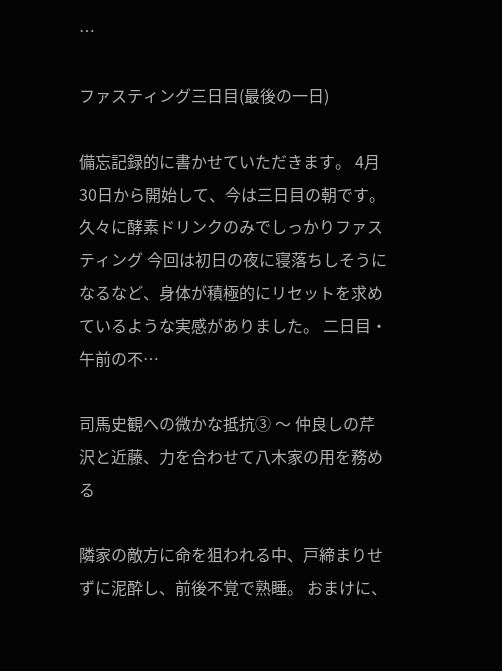…

ファスティング三日目(最後の一日)

備忘記録的に書かせていただきます。 4月30日から開始して、今は三日目の朝です。 久々に酵素ドリンクのみでしっかりファスティング 今回は初日の夜に寝落ちしそうになるなど、身体が積極的にリセットを求めているような実感がありました。 二日目・午前の不…

司馬史観への微かな抵抗③ 〜 仲良しの芹沢と近藤、力を合わせて八木家の用を務める

隣家の敵方に命を狙われる中、戸締まりせずに泥酔し、前後不覚で熟睡。 おまけに、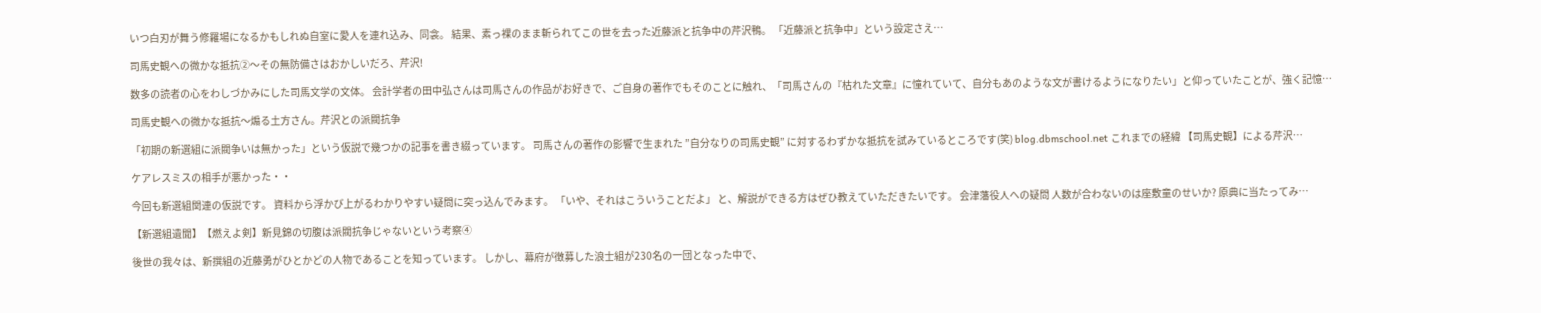いつ白刃が舞う修羅場になるかもしれぬ自室に愛人を連れ込み、同衾。 結果、素っ裸のまま斬られてこの世を去った近藤派と抗争中の芹沢鴨。 「近藤派と抗争中」という設定さえ…

司馬史観への微かな抵抗②〜その無防備さはおかしいだろ、芹沢!

数多の読者の心をわしづかみにした司馬文学の文体。 会計学者の田中弘さんは司馬さんの作品がお好きで、ご自身の著作でもそのことに触れ、「司馬さんの『枯れた文章』に憧れていて、自分もあのような文が書けるようになりたい」と仰っていたことが、強く記憶…

司馬史観への微かな抵抗〜煽る土方さん。芹沢との派閥抗争

「初期の新選組に派閥争いは無かった」という仮説で幾つかの記事を書き綴っています。 司馬さんの著作の影響で生まれた ”自分なりの司馬史観” に対するわずかな抵抗を試みているところです(笑) blog.dbmschool.net これまでの経緯 【司馬史観】による芹沢…

ケアレスミスの相手が悪かった・・

今回も新選組関連の仮説です。 資料から浮かび上がるわかりやすい疑問に突っ込んでみます。 「いや、それはこういうことだよ」 と、解説ができる方はぜひ教えていただきたいです。 会津藩役人への疑問 人数が合わないのは座敷童のせいか? 原典に当たってみ…

【新選組遺聞】【燃えよ剣】新見錦の切腹は派閥抗争じゃないという考察④

後世の我々は、新撰組の近藤勇がひとかどの人物であることを知っています。 しかし、幕府が徴募した浪士組が230名の一団となった中で、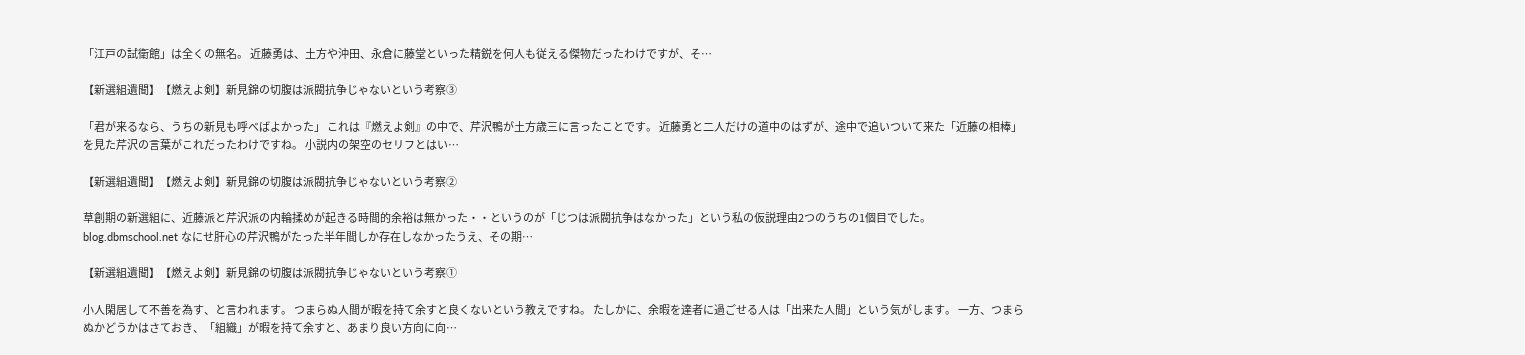「江戸の試衛館」は全くの無名。 近藤勇は、土方や沖田、永倉に藤堂といった精鋭を何人も従える傑物だったわけですが、そ…

【新選組遺聞】【燃えよ剣】新見錦の切腹は派閥抗争じゃないという考察③

「君が来るなら、うちの新見も呼べばよかった」 これは『燃えよ剣』の中で、芹沢鴨が土方歳三に言ったことです。 近藤勇と二人だけの道中のはずが、途中で追いついて来た「近藤の相棒」を見た芹沢の言葉がこれだったわけですね。 小説内の架空のセリフとはい…

【新選組遺聞】【燃えよ剣】新見錦の切腹は派閥抗争じゃないという考察②

草創期の新選組に、近藤派と芹沢派の内輪揉めが起きる時間的余裕は無かった・・というのが「じつは派閥抗争はなかった」という私の仮説理由2つのうちの1個目でした。 blog.dbmschool.net なにせ肝心の芹沢鴨がたった半年間しか存在しなかったうえ、その期…

【新選組遺聞】【燃えよ剣】新見錦の切腹は派閥抗争じゃないという考察①

小人閑居して不善を為す、と言われます。 つまらぬ人間が暇を持て余すと良くないという教えですね。 たしかに、余暇を達者に過ごせる人は「出来た人間」という気がします。 一方、つまらぬかどうかはさておき、「組織」が暇を持て余すと、あまり良い方向に向…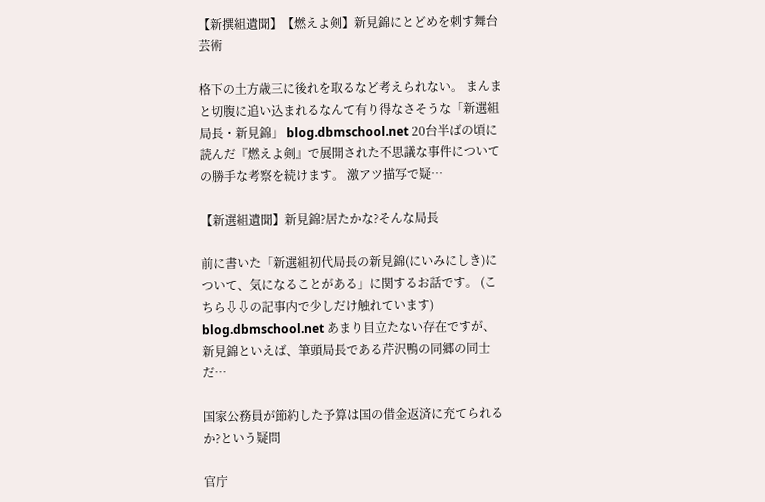【新撰組遺聞】【燃えよ剣】新見錦にとどめを刺す舞台芸術

格下の土方歳三に後れを取るなど考えられない。 まんまと切腹に追い込まれるなんて有り得なさそうな「新選組局長・新見錦」 blog.dbmschool.net 20台半ばの頃に読んだ『燃えよ剣』で展開された不思議な事件についての勝手な考察を続けます。 激アツ描写で疑…

【新選組遺聞】新見錦?居たかな?そんな局長

前に書いた「新選組初代局長の新見錦(にいみにしき)について、気になることがある」に関するお話です。 (こちら⇩⇩の記事内で少しだけ触れています) blog.dbmschool.net あまり目立たない存在ですが、新見錦といえば、筆頭局長である芹沢鴨の同郷の同士だ…

国家公務員が節約した予算は国の借金返済に充てられるか?という疑問

官庁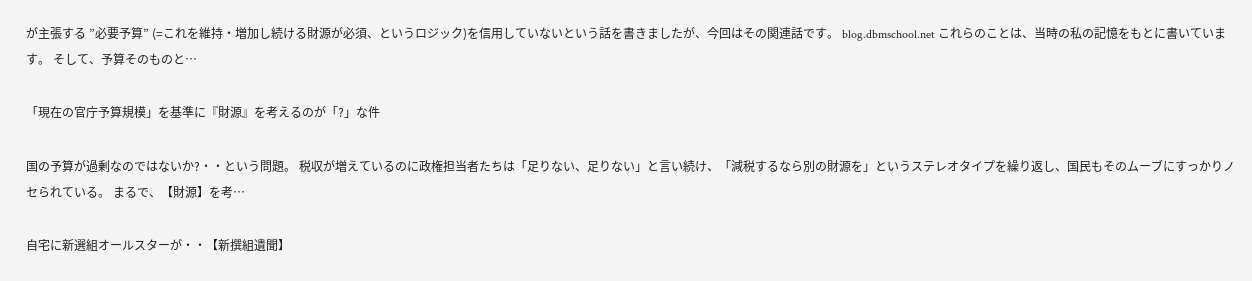が主張する ”必要予算” (=これを維持・増加し続ける財源が必須、というロジック)を信用していないという話を書きましたが、今回はその関連話です。 blog.dbmschool.net これらのことは、当時の私の記憶をもとに書いています。 そして、予算そのものと…

「現在の官庁予算規模」を基準に『財源』を考えるのが「?」な件

国の予算が過剰なのではないか?・・という問題。 税収が増えているのに政権担当者たちは「足りない、足りない」と言い続け、「減税するなら別の財源を」というステレオタイプを繰り返し、国民もそのムーブにすっかりノセられている。 まるで、【財源】を考…

自宅に新選組オールスターが・・【新撰組遺聞】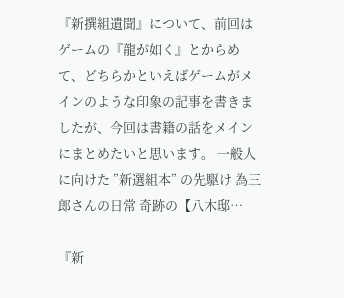『新撰組遺聞』について、前回はゲームの『龍が如く』とからめて、どちらかといえばゲームがメインのような印象の記事を書きましたが、今回は書籍の話をメインにまとめたいと思います。 一般人に向けた ”新選組本” の先駆け 為三郎さんの日常 奇跡の【八木邸…

『新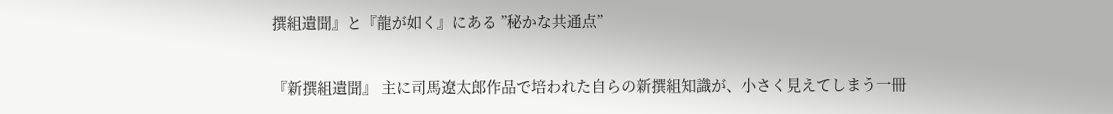撰組遺聞』と『龍が如く』にある ”秘かな共通点”

『新撰組遺聞』 主に司馬遼太郎作品で培われた自らの新撰組知識が、小さく見えてしまう一冊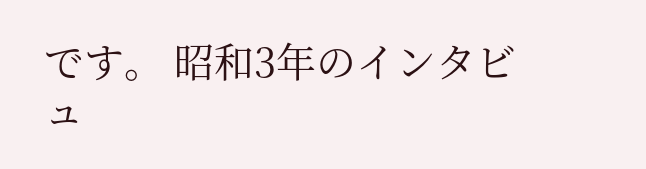です。 昭和3年のインタビュ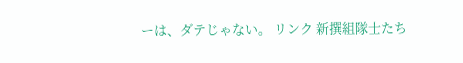ーは、ダテじゃない。 リンク 新撰組隊士たち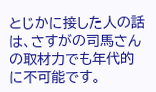とじかに接した人の話は、さすがの司馬さんの取材力でも年代的に不可能です。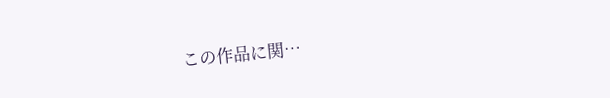この作品に関…